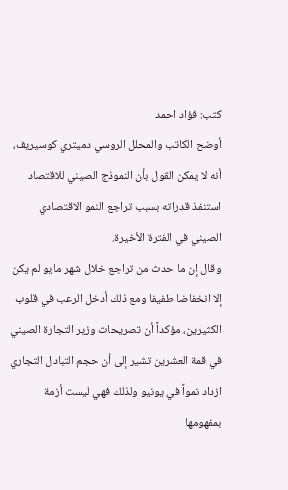كتب: فؤاد احمد
أوضح الكاتب والمحلل الروسي دميتري كوسيريف، أنه لا يمكن القول بأن النموذج الصيني للاقتصاد استنفذ قدراته بسبب تراجع النمو الاقتصادي الصيني في الفترة الأخيرة.
وقال إن ما حدث من تراجع خلال شهر مايو لم يكن إلا انخفاضا طفيفا ومع ذلك أدخل الرعب في قلوب الكثيرين، مؤكداً أن تصريحات وزير التجارة الصيني في قمة العشرين تشير إلى أن حجم التبادل التجاري ازداد نمواً في يونيو ولذلك فهي ليست أزمة بمفهومها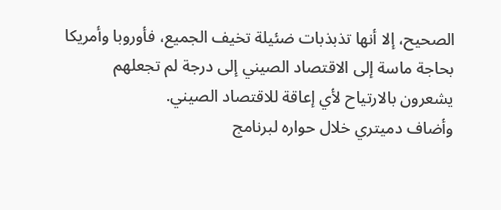الصحيح، إلا أنها تذبذبات ضئيلة تخيف الجميع، فأوروبا وأمريكا بحاجة ماسة إلى الاقتصاد الصيني إلى درجة لم تجعلهم يشعرون بالارتياح لأي إعاقة للاقتصاد الصيني.
وأضاف دميتري خلال حواره لبرنامج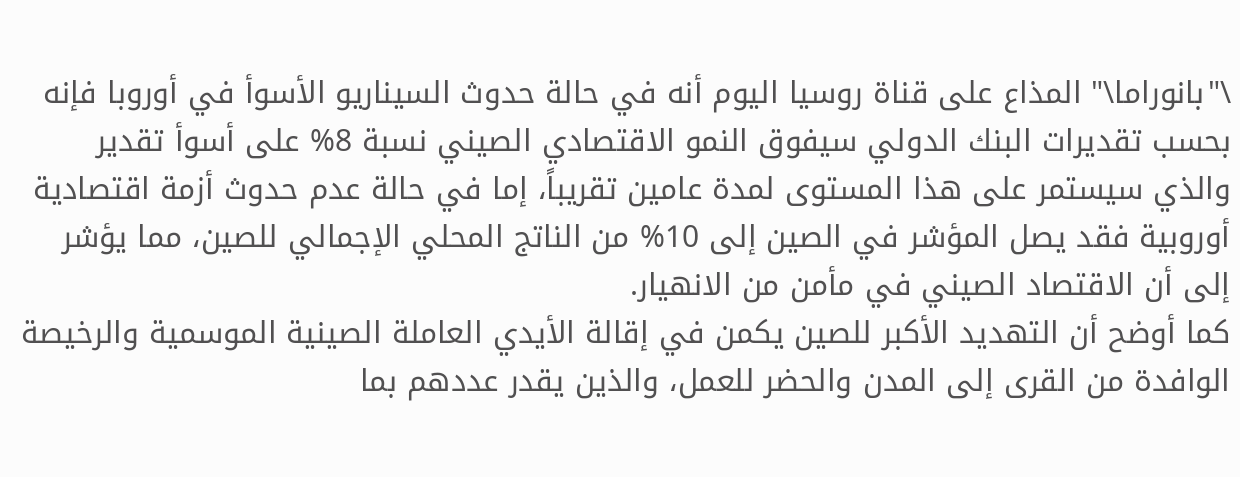\"بانوراما\" المذاع على قناة روسيا اليوم أنه في حالة حدوث السيناريو الأسوأ في أوروبا فإنه بحسب تقديرات البنك الدولي سيفوق النمو الاقتصادي الصيني نسبة 8% على أسوأ تقدير والذي سيستمر على هذا المستوى لمدة عامين تقريباً، إما في حالة عدم حدوث أزمة اقتصادية أوروبية فقد يصل المؤشر في الصين إلى 10% من الناتج المحلي الإجمالي للصين، مما يؤشر إلى أن الاقتصاد الصيني في مأمن من الانهيار.
كما أوضح أن التهديد الأكبر للصين يكمن في إقالة الأيدي العاملة الصينية الموسمية والرخيصة الوافدة من القرى إلى المدن والحضر للعمل، والذين يقدر عددهم بما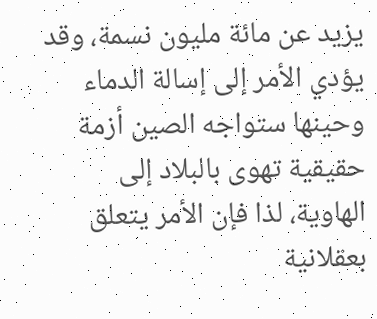يزيد عن مائة مليون نسمة، وقد يؤدي الأمر إلى إسالة الدماء وحينها ستواجه الصين أزمة حقيقية تهوى بالبلاد إلى الهاوية، لذا فإن الأمر يتعلق بعقلانية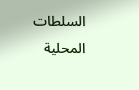السلطات المحلية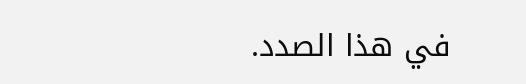في هذا الصدد.